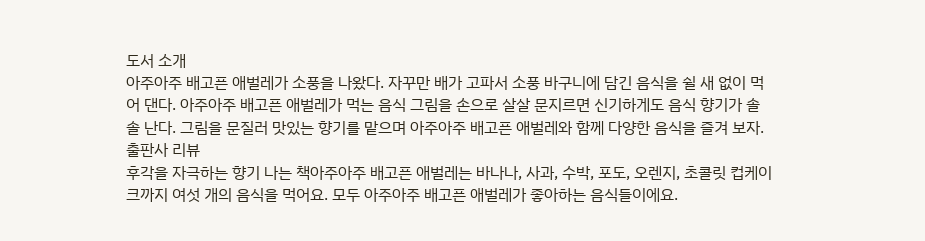도서 소개
아주아주 배고픈 애벌레가 소풍을 나왔다. 자꾸만 배가 고파서 소풍 바구니에 담긴 음식을 쉴 새 없이 먹어 댄다. 아주아주 배고픈 애벌레가 먹는 음식 그림을 손으로 살살 문지르면 신기하게도 음식 향기가 솔솔 난다. 그림을 문질러 맛있는 향기를 맡으며 아주아주 배고픈 애벌레와 함께 다양한 음식을 즐겨 보자.
출판사 리뷰
후각을 자극하는 향기 나는 책아주아주 배고픈 애벌레는 바나나, 사과, 수박, 포도, 오렌지, 초콜릿 컵케이크까지 여섯 개의 음식을 먹어요. 모두 아주아주 배고픈 애벌레가 좋아하는 음식들이에요.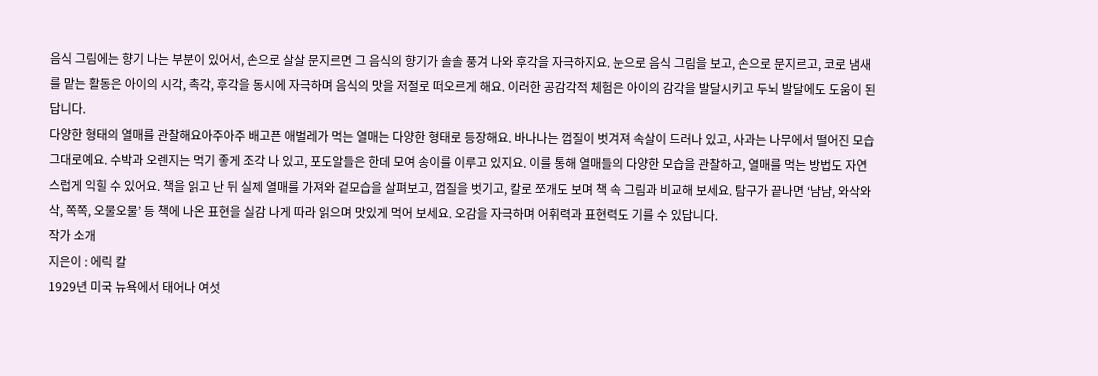음식 그림에는 향기 나는 부분이 있어서, 손으로 살살 문지르면 그 음식의 향기가 솔솔 풍겨 나와 후각을 자극하지요. 눈으로 음식 그림을 보고, 손으로 문지르고, 코로 냄새를 맡는 활동은 아이의 시각, 촉각, 후각을 동시에 자극하며 음식의 맛을 저절로 떠오르게 해요. 이러한 공감각적 체험은 아이의 감각을 발달시키고 두뇌 발달에도 도움이 된답니다.
다양한 형태의 열매를 관찰해요아주아주 배고픈 애벌레가 먹는 열매는 다양한 형태로 등장해요. 바나나는 껍질이 벗겨져 속살이 드러나 있고, 사과는 나무에서 떨어진 모습 그대로예요. 수박과 오렌지는 먹기 좋게 조각 나 있고, 포도알들은 한데 모여 송이를 이루고 있지요. 이를 통해 열매들의 다양한 모습을 관찰하고, 열매를 먹는 방법도 자연스럽게 익힐 수 있어요. 책을 읽고 난 뒤 실제 열매를 가져와 겉모습을 살펴보고, 껍질을 벗기고, 칼로 쪼개도 보며 책 속 그림과 비교해 보세요. 탐구가 끝나면 ‘냠냠, 와삭와삭, 쪽쪽, 오물오물’ 등 책에 나온 표현을 실감 나게 따라 읽으며 맛있게 먹어 보세요. 오감을 자극하며 어휘력과 표현력도 기를 수 있답니다.
작가 소개
지은이 : 에릭 칼
1929년 미국 뉴욕에서 태어나 여섯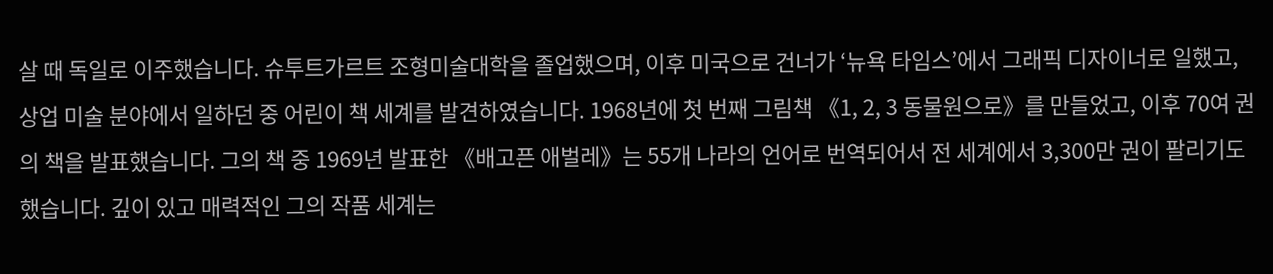살 때 독일로 이주했습니다. 슈투트가르트 조형미술대학을 졸업했으며, 이후 미국으로 건너가 ‘뉴욕 타임스’에서 그래픽 디자이너로 일했고, 상업 미술 분야에서 일하던 중 어린이 책 세계를 발견하였습니다. 1968년에 첫 번째 그림책 《1, 2, 3 동물원으로》를 만들었고, 이후 70여 권의 책을 발표했습니다. 그의 책 중 1969년 발표한 《배고픈 애벌레》는 55개 나라의 언어로 번역되어서 전 세계에서 3,300만 권이 팔리기도 했습니다. 깊이 있고 매력적인 그의 작품 세계는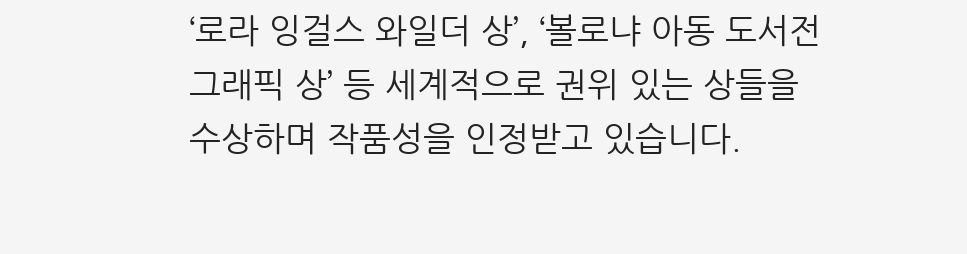‘로라 잉걸스 와일더 상’, ‘볼로냐 아동 도서전 그래픽 상’ 등 세계적으로 권위 있는 상들을 수상하며 작품성을 인정받고 있습니다.